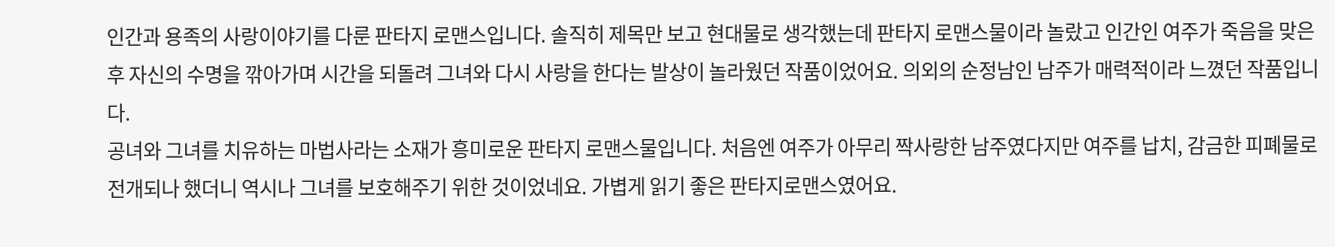인간과 용족의 사랑이야기를 다룬 판타지 로맨스입니다. 솔직히 제목만 보고 현대물로 생각했는데 판타지 로맨스물이라 놀랐고 인간인 여주가 죽음을 맞은 후 자신의 수명을 깎아가며 시간을 되돌려 그녀와 다시 사랑을 한다는 발상이 놀라웠던 작품이었어요. 의외의 순정남인 남주가 매력적이라 느꼈던 작품입니다.
공녀와 그녀를 치유하는 마법사라는 소재가 흥미로운 판타지 로맨스물입니다. 처음엔 여주가 아무리 짝사랑한 남주였다지만 여주를 납치, 감금한 피폐물로 전개되나 했더니 역시나 그녀를 보호해주기 위한 것이었네요. 가볍게 읽기 좋은 판타지로맨스였어요.